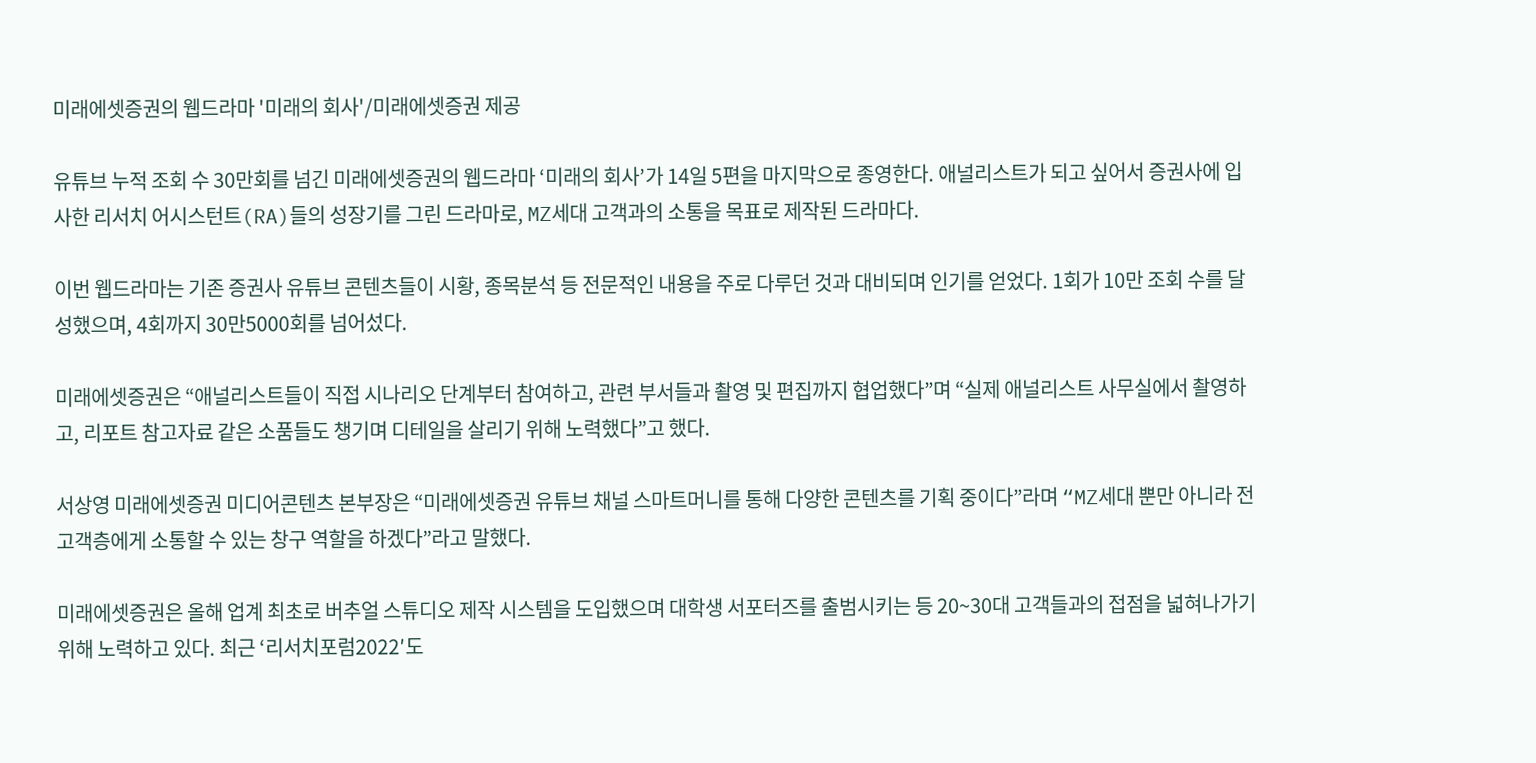미래에셋증권의 웹드라마 '미래의 회사'/미래에셋증권 제공

유튜브 누적 조회 수 30만회를 넘긴 미래에셋증권의 웹드라마 ‘미래의 회사’가 14일 5편을 마지막으로 종영한다. 애널리스트가 되고 싶어서 증권사에 입사한 리서치 어시스턴트(RA)들의 성장기를 그린 드라마로, MZ세대 고객과의 소통을 목표로 제작된 드라마다.

이번 웹드라마는 기존 증권사 유튜브 콘텐츠들이 시황, 종목분석 등 전문적인 내용을 주로 다루던 것과 대비되며 인기를 얻었다. 1회가 10만 조회 수를 달성했으며, 4회까지 30만5000회를 넘어섰다.

미래에셋증권은 “애널리스트들이 직접 시나리오 단계부터 참여하고, 관련 부서들과 촬영 및 편집까지 협업했다”며 “실제 애널리스트 사무실에서 촬영하고, 리포트 참고자료 같은 소품들도 챙기며 디테일을 살리기 위해 노력했다”고 했다.

서상영 미래에셋증권 미디어콘텐츠 본부장은 “미래에셋증권 유튜브 채널 스마트머니를 통해 다양한 콘텐츠를 기획 중이다”라며 “MZ세대 뿐만 아니라 전 고객층에게 소통할 수 있는 창구 역할을 하겠다”라고 말했다.

미래에셋증권은 올해 업계 최초로 버추얼 스튜디오 제작 시스템을 도입했으며 대학생 서포터즈를 출범시키는 등 20~30대 고객들과의 접점을 넓혀나가기 위해 노력하고 있다. 최근 ‘리서치포럼2022′도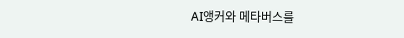AI앵커와 메타버스를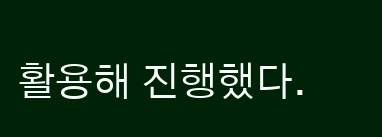활용해 진행했다.